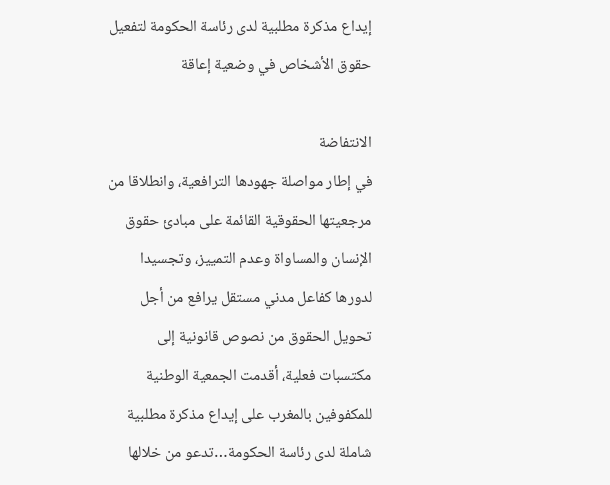إيداع مذكرة مطلبية لدى رئاسة الحكومة لتفعيل حقوق الأشخاص في وضعية إعاقة

الانتفاضة
في إطار مواصلة جهودها الترافعية، وانطلاقا من مرجعيتها الحقوقية القائمة على مبادئ حقوق الإنسان والمساواة وعدم التمييز، وتجسيدا لدورها كفاعل مدني مستقل يرافع من أجل تحويل الحقوق من نصوص قانونية إلى مكتسبات فعلية، أقدمت الجمعية الوطنية للمكفوفين بالمغرب على إيداع مذكرة مطلبية شاملة لدى رئاسة الحكومة…تدعو من خلالها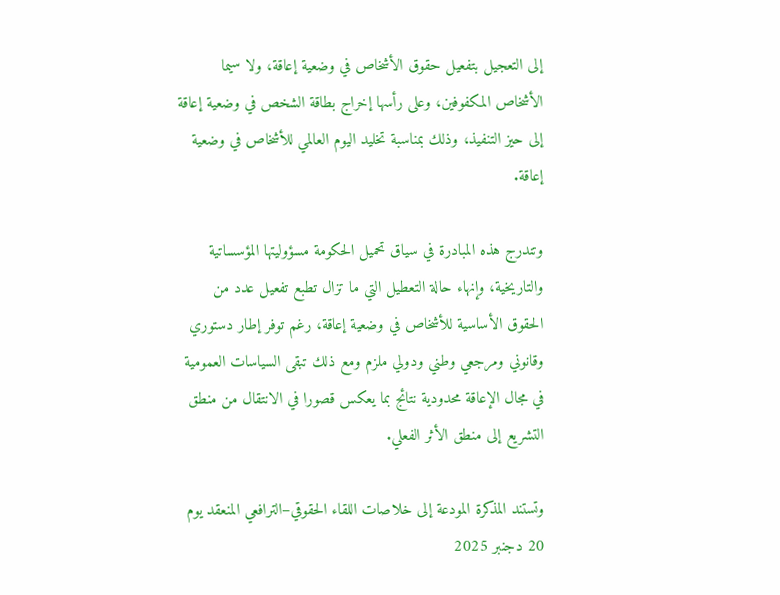إلى التعجيل بتفعيل حقوق الأشخاص في وضعية إعاقة، ولا سيما الأشخاص المكفوفين، وعلى رأسها إخراج بطاقة الشخص في وضعية إعاقة إلى حيز التنفيذ، وذلك بمناسبة تخليد اليوم العالمي للأشخاص في وضعية إعاقة.

وتندرج هذه المبادرة في سياق تحميل الحكومة مسؤوليتها المؤسساتية والتاريخية، وإنهاء حالة التعطيل التي ما تزال تطبع تفعيل عدد من الحقوق الأساسية للأشخاص في وضعية إعاقة، رغم توفر إطار دستوري وقانوني ومرجعي وطني ودولي ملزم ومع ذلك تبقى السياسات العمومية في مجال الإعاقة محدودية نتائج بما يعكس قصورا في الانتقال من منطق التشريع إلى منطق الأثر الفعلي.

وتستند المذكرة المودعة إلى خلاصات اللقاء الحقوقي–الترافعي المنعقد يوم 20 دجنبر 2025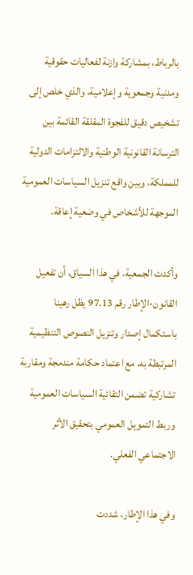بالرباط، بمشاركة وازنة لفعاليات حقوقية ومدنية وجمعوية وإعلامية، والذي خلص إلى تشخيص دقيق للفجوة المقلقة القائمة بين الترسانة القانونية الوطنية والالتزامات الدولية للمملكة، وبين واقع تنزيل السياسات العمومية الموجهة للأشخاص في وضعية إعاقة.

وأكدت الجمعية، في هذا السياق، أن تفعيل القانون-الإطار رقم 97.13 يظل رهينا باستكمال إصدار وتنزيل النصوص التنظيمية المرتبطة به، مع اعتماد حكامة مندمجة ومقاربة تشاركية تضمن التقائية السياسات العمومية وربط التمويل العمومي بتحقيق الأثر الاجتماعي الفعلي.

وفي هذا الإطار، شددت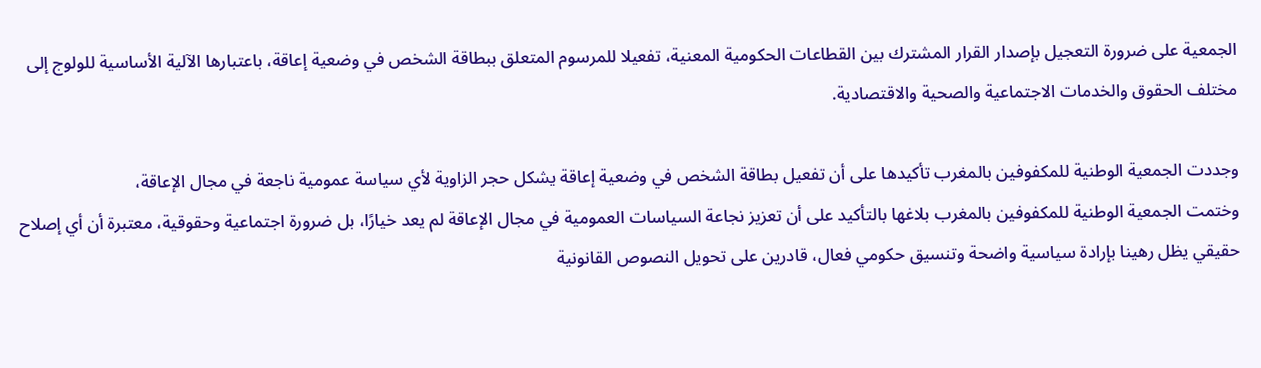الجمعية على ضرورة التعجيل بإصدار القرار المشترك بين القطاعات الحكومية المعنية، تفعيلا للمرسوم المتعلق ببطاقة الشخص في وضعية إعاقة، باعتبارها الآلية الأساسية للولوج إلى مختلف الحقوق والخدمات الاجتماعية والصحية والاقتصادية.

وجددت الجمعية الوطنية للمكفوفين بالمغرب تأكيدها على أن تفعيل بطاقة الشخص في وضعية إعاقة يشكل حجر الزاوية لأي سياسة عمومية ناجعة في مجال الإعاقة،
وختمت الجمعية الوطنية للمكفوفين بالمغرب بلاغها بالتأكيد على أن تعزيز نجاعة السياسات العمومية في مجال الإعاقة لم يعد خيارًا، بل ضرورة اجتماعية وحقوقية، معتبرة أن أي إصلاح حقيقي يظل رهينا بإرادة سياسية واضحة وتنسيق حكومي فعال، قادرين على تحويل النصوص القانونية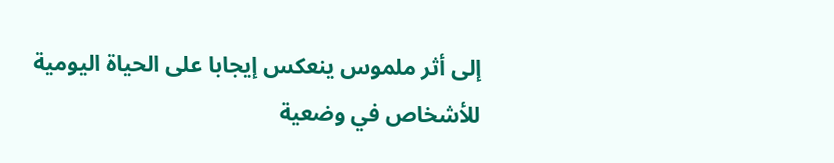إلى أثر ملموس ينعكس إيجابا على الحياة اليومية للأشخاص في وضعية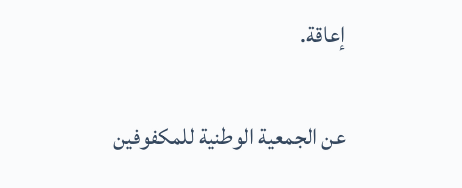إعاقة.

عن الجمعية الوطنية للمكفوفين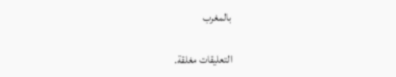بالمغرب

التعليقات مغلقة.